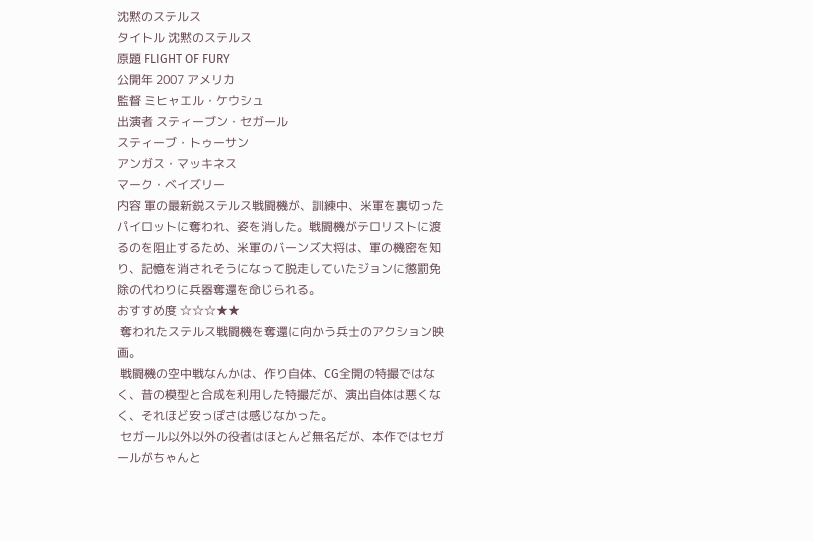沈黙のステルス
タイトル 沈黙のステルス
原題 FLIGHT OF FURY
公開年 2007 アメリカ
監督 ミヒャエル・ケウシュ
出演者 スティーブン・セガール
スティーブ・トゥーサン
アンガス・マッキネス
マーク・ベイズリー
内容 軍の最新鋭ステルス戦闘機が、訓練中、米軍を裏切ったパイロットに奪われ、姿を消した。戦闘機がテロリストに渡るのを阻止するため、米軍のバーンズ大将は、軍の機密を知り、記憶を消されそうになって脱走していたジョンに懲罰免除の代わりに兵器奪還を命じられる。
おすすめ度 ☆☆☆★★
 奪われたステルス戦闘機を奪還に向かう兵士のアクション映画。
 戦闘機の空中戦なんかは、作り自体、CG全開の特撮ではなく、昔の模型と合成を利用した特撮だが、演出自体は悪くなく、それほど安っぽさは感じなかった。
 セガール以外以外の役者はほとんど無名だが、本作ではセガールがちゃんと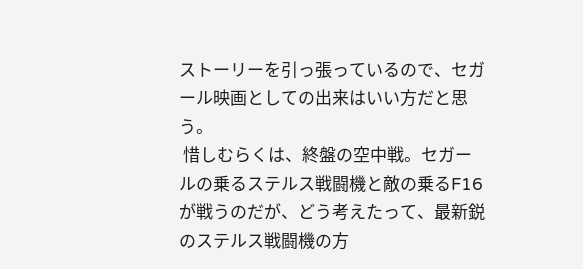ストーリーを引っ張っているので、セガール映画としての出来はいい方だと思う。
 惜しむらくは、終盤の空中戦。セガールの乗るステルス戦闘機と敵の乗るF16が戦うのだが、どう考えたって、最新鋭のステルス戦闘機の方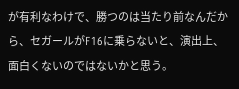が有利なわけで、勝つのは当たり前なんだから、セガールがF16に乗らないと、演出上、面白くないのではないかと思う。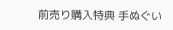前売り購入特典 手ぬぐい